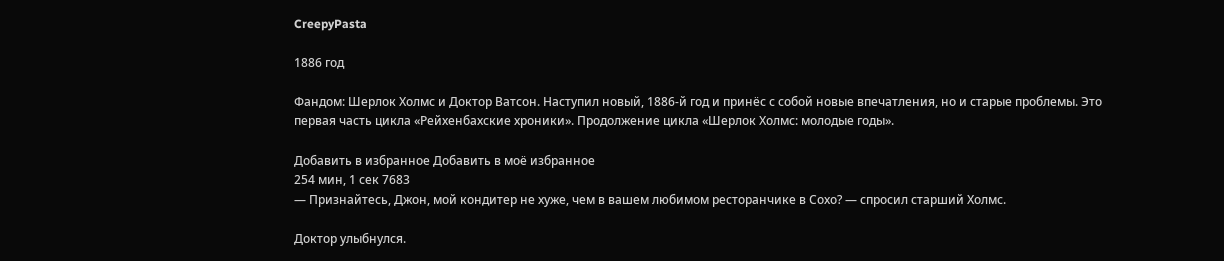CreepyPasta

1886 год

Фандом: Шерлок Холмс и Доктор Ватсон. Наступил новый, 1886-й год и принёс с собой новые впечатления, но и старые проблемы. Это первая часть цикла «Рейхенбахские хроники». Продолжение цикла «Шерлок Холмс: молодые годы».

Добавить в избранное Добавить в моё избранное
254 мин, 1 сек 7683
— Признайтесь, Джон, мой кондитер не хуже, чем в вашем любимом ресторанчике в Сохо? — спросил старший Холмс.

Доктор улыбнулся.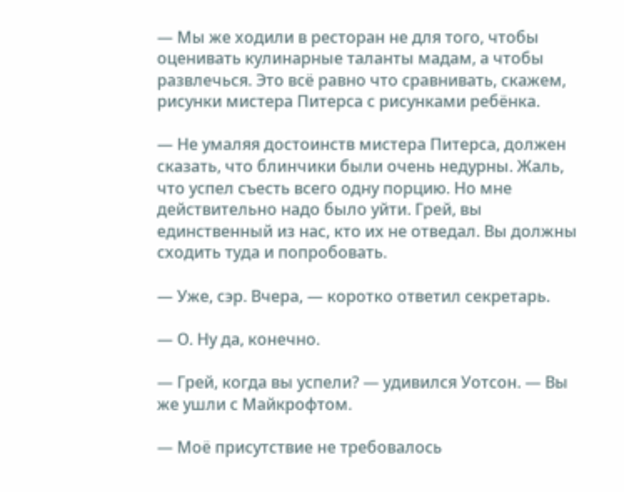— Мы же ходили в ресторан не для того, чтобы оценивать кулинарные таланты мадам, а чтобы развлечься. Это всё равно что сравнивать, скажем, рисунки мистера Питерса с рисунками ребёнка.

— Не умаляя достоинств мистера Питерса, должен сказать, что блинчики были очень недурны. Жаль, что успел съесть всего одну порцию. Но мне действительно надо было уйти. Грей, вы единственный из нас, кто их не отведал. Вы должны сходить туда и попробовать.

— Уже, сэр. Вчера, — коротко ответил секретарь.

— О. Ну да, конечно.

— Грей, когда вы успели? — удивился Уотсон. — Вы же ушли с Майкрофтом.

— Моё присутствие не требовалось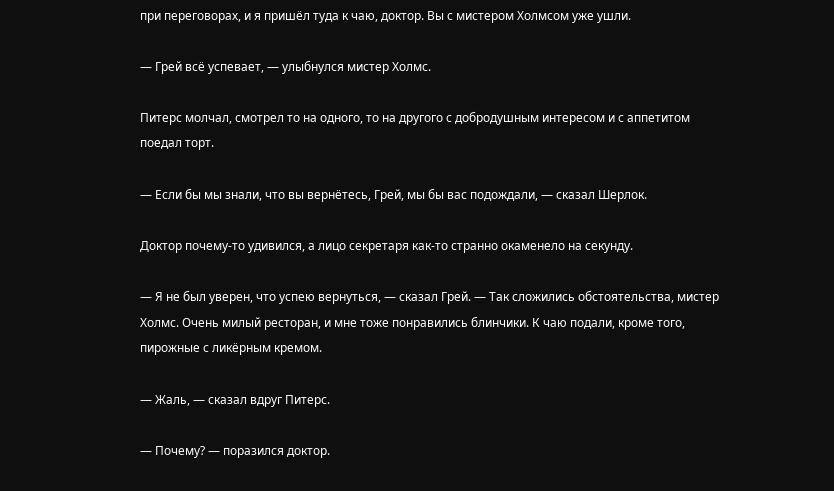при переговорах, и я пришёл туда к чаю, доктор. Вы с мистером Холмсом уже ушли.

— Грей всё успевает, — улыбнулся мистер Холмс.

Питерс молчал, смотрел то на одного, то на другого с добродушным интересом и с аппетитом поедал торт.

— Если бы мы знали, что вы вернётесь, Грей, мы бы вас подождали, — сказал Шерлок.

Доктор почему-то удивился, а лицо секретаря как-то странно окаменело на секунду.

— Я не был уверен, что успею вернуться, — сказал Грей. — Так сложились обстоятельства, мистер Холмс. Очень милый ресторан, и мне тоже понравились блинчики. К чаю подали, кроме того, пирожные с ликёрным кремом.

— Жаль, — сказал вдруг Питерс.

— Почему? — поразился доктор.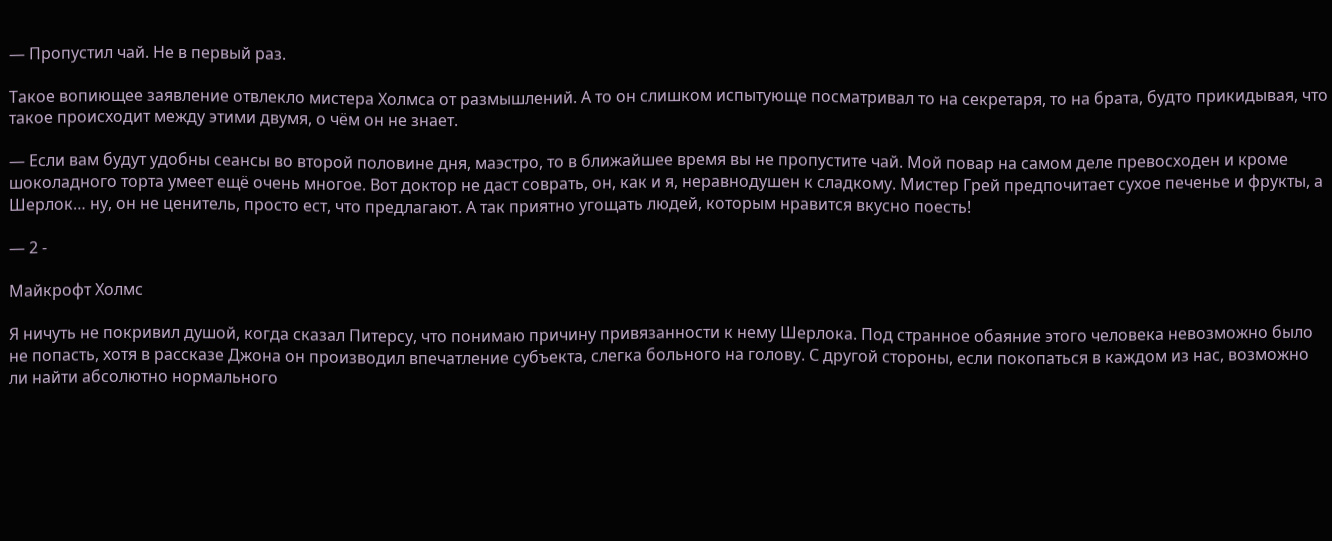— Пропустил чай. Не в первый раз.

Такое вопиющее заявление отвлекло мистера Холмса от размышлений. А то он слишком испытующе посматривал то на секретаря, то на брата, будто прикидывая, что такое происходит между этими двумя, о чём он не знает.

— Если вам будут удобны сеансы во второй половине дня, маэстро, то в ближайшее время вы не пропустите чай. Мой повар на самом деле превосходен и кроме шоколадного торта умеет ещё очень многое. Вот доктор не даст соврать, он, как и я, неравнодушен к сладкому. Мистер Грей предпочитает сухое печенье и фрукты, а Шерлок… ну, он не ценитель, просто ест, что предлагают. А так приятно угощать людей, которым нравится вкусно поесть!

— 2 -

Майкрофт Холмс

Я ничуть не покривил душой, когда сказал Питерсу, что понимаю причину привязанности к нему Шерлока. Под странное обаяние этого человека невозможно было не попасть, хотя в рассказе Джона он производил впечатление субъекта, слегка больного на голову. С другой стороны, если покопаться в каждом из нас, возможно ли найти абсолютно нормального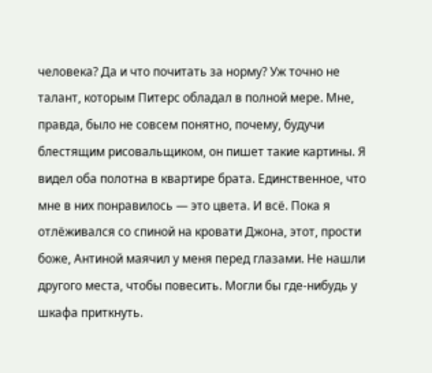человека? Да и что почитать за норму? Уж точно не талант, которым Питерс обладал в полной мере. Мне, правда, было не совсем понятно, почему, будучи блестящим рисовальщиком, он пишет такие картины. Я видел оба полотна в квартире брата. Единственное, что мне в них понравилось — это цвета. И всё. Пока я отлёживался со спиной на кровати Джона, этот, прости боже, Антиной маячил у меня перед глазами. Не нашли другого места, чтобы повесить. Могли бы где-нибудь у шкафа приткнуть.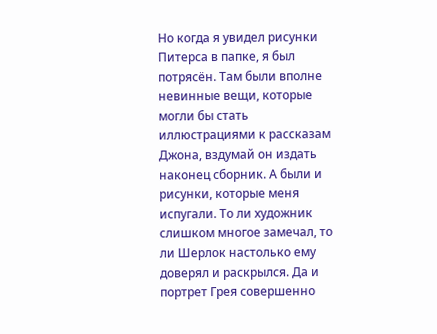Но когда я увидел рисунки Питерса в папке, я был потрясён. Там были вполне невинные вещи, которые могли бы стать иллюстрациями к рассказам Джона, вздумай он издать наконец сборник. А были и рисунки, которые меня испугали. То ли художник слишком многое замечал, то ли Шерлок настолько ему доверял и раскрылся. Да и портрет Грея совершенно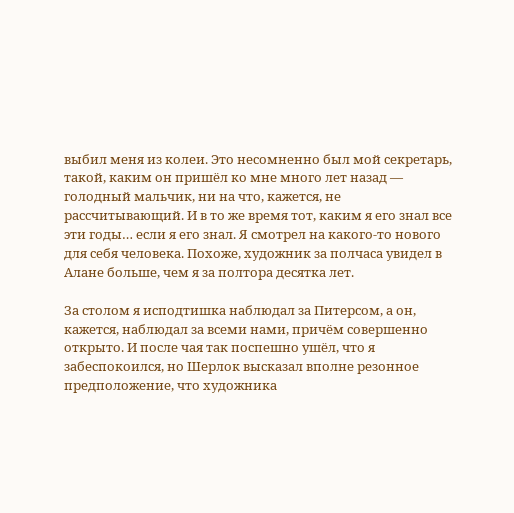выбил меня из колеи. Это несомненно был мой секретарь, такой, каким он пришёл ко мне много лет назад — голодный мальчик, ни на что, кажется, не рассчитывающий. И в то же время тот, каким я его знал все эти годы… если я его знал. Я смотрел на какого-то нового для себя человека. Похоже, художник за полчаса увидел в Алане больше, чем я за полтора десятка лет.

За столом я исподтишка наблюдал за Питерсом, а он, кажется, наблюдал за всеми нами, причём совершенно открыто. И после чая так поспешно ушёл, что я забеспокоился, но Шерлок высказал вполне резонное предположение, что художника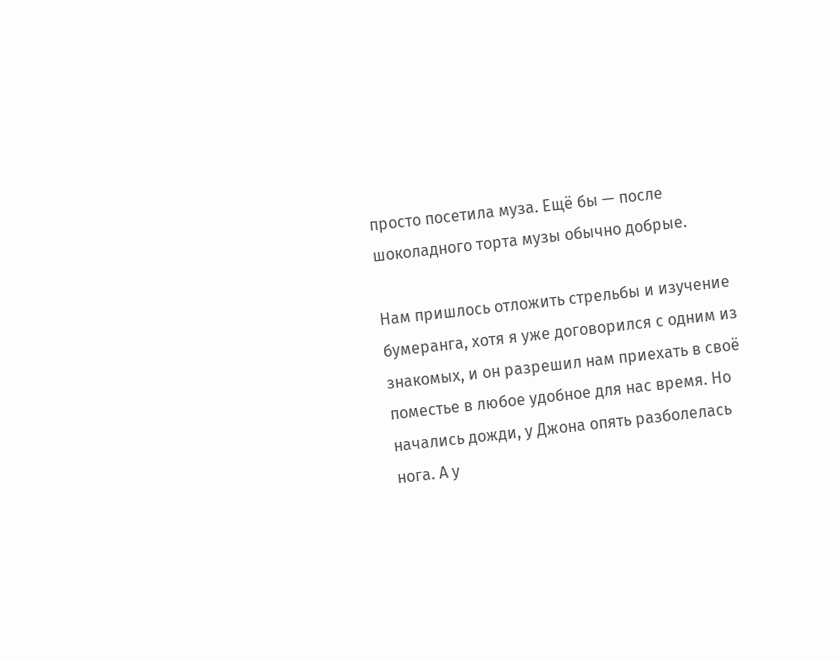просто посетила муза. Ещё бы — после шоколадного торта музы обычно добрые.

Нам пришлось отложить стрельбы и изучение бумеранга, хотя я уже договорился с одним из знакомых, и он разрешил нам приехать в своё поместье в любое удобное для нас время. Но начались дожди, у Джона опять разболелась нога. А у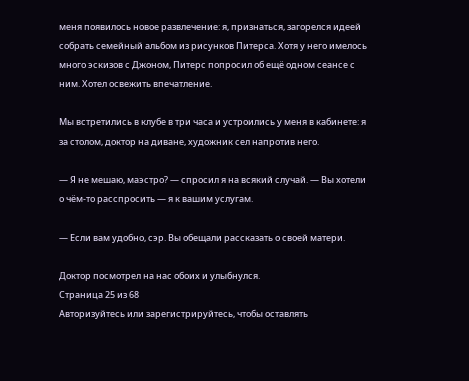меня появилось новое развлечение: я, признаться, загорелся идеей собрать семейный альбом из рисунков Питерса. Хотя у него имелось много эскизов с Джоном, Питерс попросил об ещё одном сеансе с ним. Хотел освежить впечатление.

Мы встретились в клубе в три часа и устроились у меня в кабинете: я за столом, доктор на диване, художник сел напротив него.

— Я не мешаю, маэстро? — спросил я на всякий случай. — Вы хотели о чём-то расспросить — я к вашим услугам.

— Если вам удобно, сэр. Вы обещали рассказать о своей матери.

Доктор посмотрел на нас обоих и улыбнулся.
Страница 25 из 68
Авторизуйтесь или зарегистрируйтесь, чтобы оставлять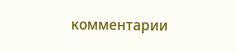комментарии